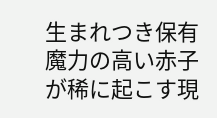生まれつき保有魔力の高い赤子が稀に起こす現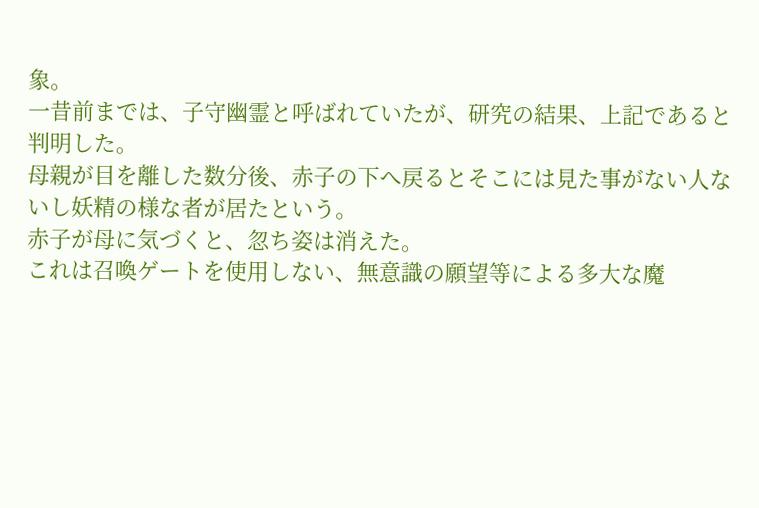象。
一昔前までは、子守幽霊と呼ばれていたが、研究の結果、上記であると判明した。
母親が目を離した数分後、赤子の下へ戻るとそこには見た事がない人ないし妖精の様な者が居たという。
赤子が母に気づくと、忽ち姿は消えた。
これは召喚ゲートを使用しない、無意識の願望等による多大な魔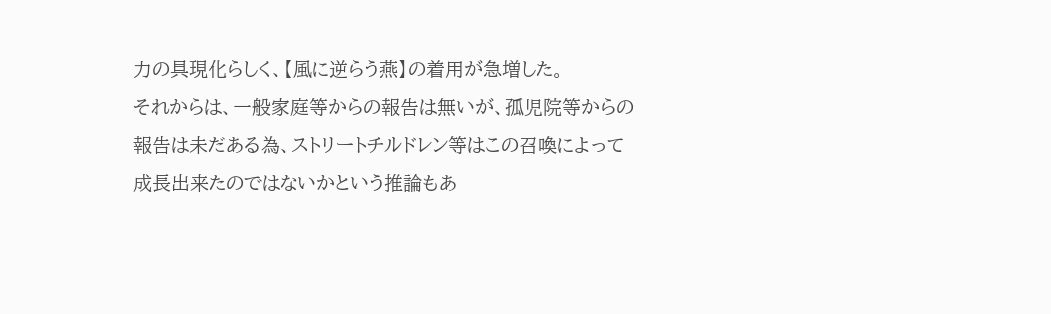力の具現化らしく、【風に逆らう燕】の着用が急増した。
それからは、一般家庭等からの報告は無いが、孤児院等からの報告は未だある為、ストリートチルドレン等はこの召喚によって成長出来たのではないかという推論もあ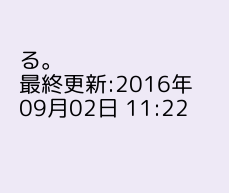る。
最終更新:2016年09月02日 11:22